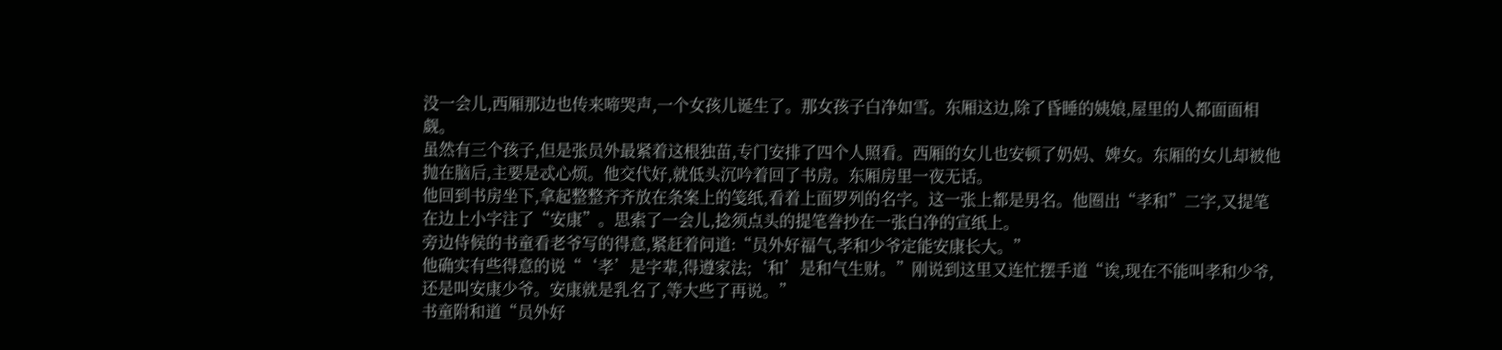没一会儿,西厢那边也传来啼哭声,一个女孩儿诞生了。那女孩子白净如雪。东厢这边,除了昏睡的姨娘,屋里的人都面面相觑。
虽然有三个孩子,但是张员外最紧着这根独苗,专门安排了四个人照看。西厢的女儿也安顿了奶妈、婢女。东厢的女儿却被他抛在脑后,主要是忒心烦。他交代好,就低头沉吟着回了书房。东厢房里一夜无话。
他回到书房坐下,拿起整整齐齐放在条案上的笺纸,看着上面罗列的名字。这一张上都是男名。他圈出“孝和”二字,又提笔在边上小字注了“安康”。思索了一会儿,捻须点头的提笔誊抄在一张白净的宣纸上。
旁边侍候的书童看老爷写的得意,紧赶着问道:“员外好福气,孝和少爷定能安康长大。”
他确实有些得意的说“‘孝’是字辈,得遵家法;‘和’是和气生财。”刚说到这里又连忙摆手道“诶,现在不能叫孝和少爷,还是叫安康少爷。安康就是乳名了,等大些了再说。”
书童附和道“员外好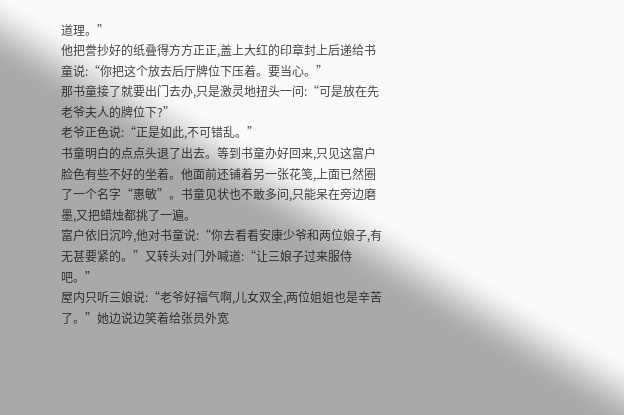道理。”
他把誊抄好的纸叠得方方正正,盖上大红的印章封上后递给书童说:“你把这个放去后厅牌位下压着。要当心。”
那书童接了就要出门去办,只是激灵地扭头一问:“可是放在先老爷夫人的牌位下?”
老爷正色说:“正是如此,不可错乱。”
书童明白的点点头退了出去。等到书童办好回来,只见这富户脸色有些不好的坐着。他面前还铺着另一张花笺,上面已然圈了一个名字“惠敏”。书童见状也不敢多问,只能呆在旁边磨墨,又把蜡烛都挑了一遍。
富户依旧沉吟,他对书童说:“你去看看安康少爷和两位娘子,有无甚要紧的。”又转头对门外喊道:“让三娘子过来服侍吧。”
屋内只听三娘说:“老爷好福气啊,儿女双全,两位姐姐也是辛苦了。”她边说边笑着给张员外宽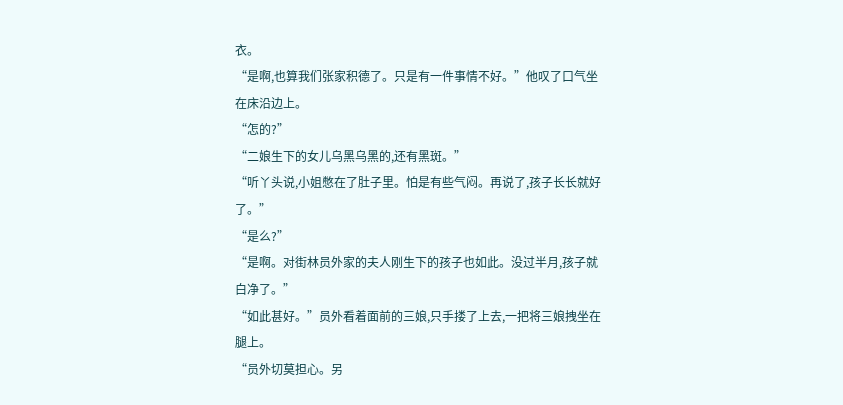衣。
“是啊,也算我们张家积德了。只是有一件事情不好。”他叹了口气坐在床沿边上。
“怎的?”
“二娘生下的女儿乌黑乌黑的,还有黑斑。”
“听丫头说,小姐憋在了肚子里。怕是有些气闷。再说了,孩子长长就好了。”
“是么?”
“是啊。对街林员外家的夫人刚生下的孩子也如此。没过半月,孩子就白净了。”
“如此甚好。”员外看着面前的三娘,只手搂了上去,一把将三娘拽坐在腿上。
“员外切莫担心。另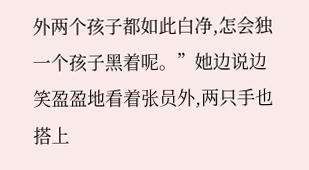外两个孩子都如此白净,怎会独一个孩子黑着呢。”她边说边笑盈盈地看着张员外,两只手也搭上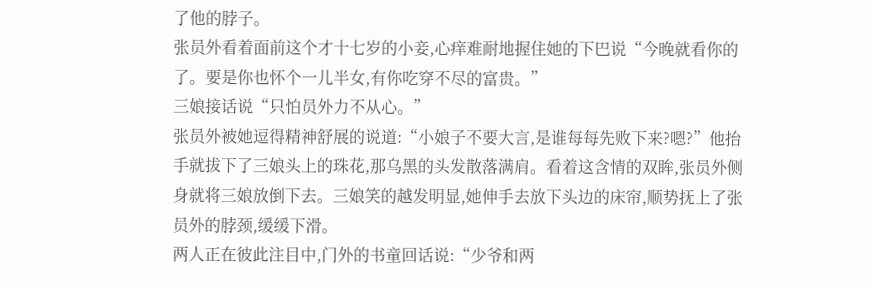了他的脖子。
张员外看着面前这个才十七岁的小妾,心痒难耐地握住她的下巴说“今晚就看你的了。要是你也怀个一儿半女,有你吃穿不尽的富贵。”
三娘接话说“只怕员外力不从心。”
张员外被她逗得精神舒展的说道:“小娘子不要大言,是谁每每先败下来?嗯?”他抬手就拔下了三娘头上的珠花,那乌黑的头发散落满肩。看着这含情的双眸,张员外侧身就将三娘放倒下去。三娘笑的越发明显,她伸手去放下头边的床帘,顺势抚上了张员外的脖颈,缓缓下滑。
两人正在彼此注目中,门外的书童回话说:“少爷和两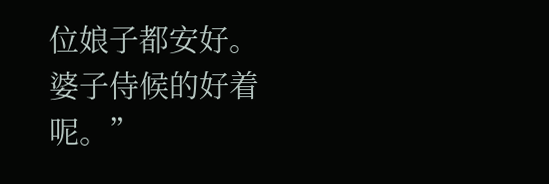位娘子都安好。婆子侍候的好着呢。”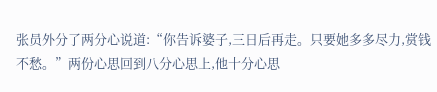张员外分了两分心说道:“你告诉婆子,三日后再走。只要她多多尽力,赏钱不愁。”两份心思回到八分心思上,他十分心思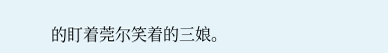的盯着莞尔笑着的三娘。